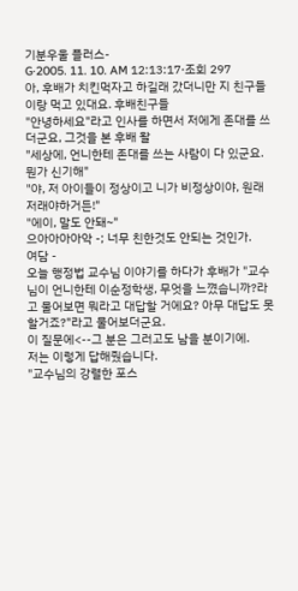기분우울 플러스-
G·2005. 11. 10. AM 12:13:17·조회 297
아, 후배가 치킨먹자고 하길래 갔더니만 지 친구들이랑 먹고 있대요. 후배친구들
"안녕하세요"라고 인사를 하면서 저에게 존대를 쓰더군요, 그것을 본 후배 왈
"세상에, 언니한테 존대를 쓰는 사람이 다 있군요. 뭔가 신기해"
"야, 저 아이들이 정상이고 니가 비정상이야, 원래 저래야하거든!"
"에이, 말도 안돼~"
으아아아아악 -; 너무 친한것도 안되는 것인가.
여담 -
오늘 행정법 교수님 이야기를 하다가 후배가 "교수님이 언니한테 이순정학생, 무엇을 느꼈습니까?라고 물어보면 뭐라고 대답할 거에요? 아무 대답도 못할거죠?"라고 물어보더군요.
이 질문에<--그 분은 그러고도 남을 분이기에.
저는 이렇게 답해줬습니다.
"교수님의 강렬한 포스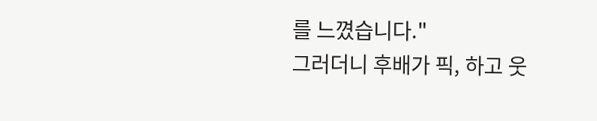를 느꼈습니다."
그러더니 후배가 픽, 하고 웃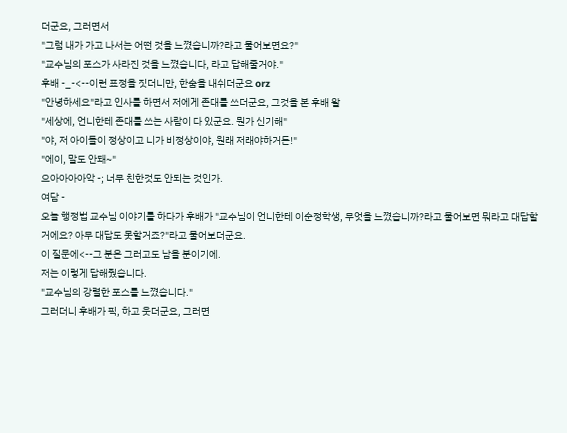더군요, 그러면서
"그럼 내가 가고 나서는 어떤 것을 느꼈습니까?라고 물어보면요?"
"교수님의 포스가 사라진 것을 느꼈습니다, 라고 답해줄거야."
후배 -_-<--이런 표정을 짓더니만, 한숨을 내쉬더군요 orz
"안녕하세요"라고 인사를 하면서 저에게 존대를 쓰더군요, 그것을 본 후배 왈
"세상에, 언니한테 존대를 쓰는 사람이 다 있군요. 뭔가 신기해"
"야, 저 아이들이 정상이고 니가 비정상이야, 원래 저래야하거든!"
"에이, 말도 안돼~"
으아아아아악 -; 너무 친한것도 안되는 것인가.
여담 -
오늘 행정법 교수님 이야기를 하다가 후배가 "교수님이 언니한테 이순정학생, 무엇을 느꼈습니까?라고 물어보면 뭐라고 대답할 거에요? 아무 대답도 못할거죠?"라고 물어보더군요.
이 질문에<--그 분은 그러고도 남을 분이기에.
저는 이렇게 답해줬습니다.
"교수님의 강렬한 포스를 느꼈습니다."
그러더니 후배가 픽, 하고 웃더군요, 그러면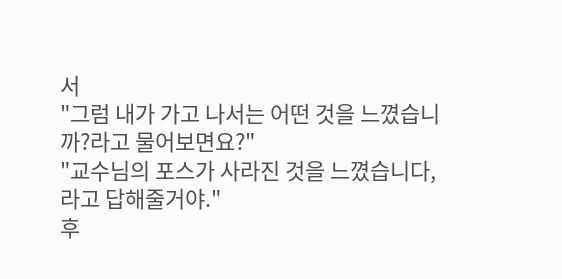서
"그럼 내가 가고 나서는 어떤 것을 느꼈습니까?라고 물어보면요?"
"교수님의 포스가 사라진 것을 느꼈습니다, 라고 답해줄거야."
후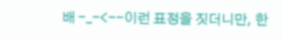배 -_-<--이런 표정을 짓더니만, 한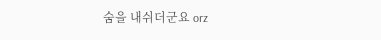숨을 내쉬더군요 orz